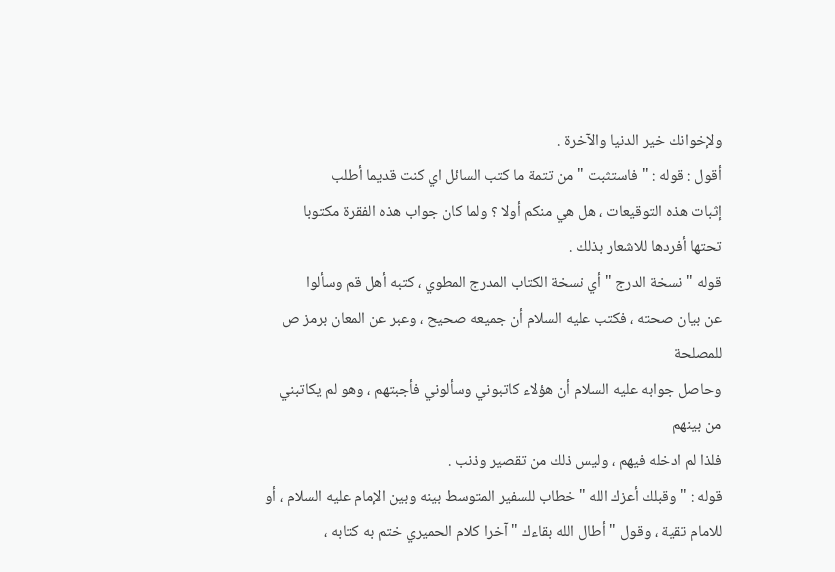ولإخوانك خير الدنيا والآخرة .
أقول : قوله : " فاستثبت " من تتمة ما كتب السائل اي كنت قديما أطلب
إثبات هذه التوقيعات ، هل هي منكم أولا ؟ ولما كان جواب هذه الفقرة مكتوبا
تحتها أفردها للاشعار بذلك .
قوله " نسخة الدرج " أي نسخة الكتاب المدرج المطوي ، كتبه أهل قم وسألوا
عن بيان صحته ، فكتب عليه السلام أن جميعه صحيح ، وعبر عن المعان برمز ص للمصلحة
وحاصل جوابه عليه السلام أن هؤلاء كاتبوني وسألوني فأجبتهم ، وهو لم يكاتبني من بينهم
فلذا لم ادخله فيهم ، وليس ذلك من تقصير وذنب .
قوله : " وقبلك أعزك الله " خطاب للسفير المتوسط بينه وبين الإمام عليه السلام ، أو
للامام تقية ، وقول " أطال الله بقاءك " آخرا كلام الحميري ختم به كتابه ،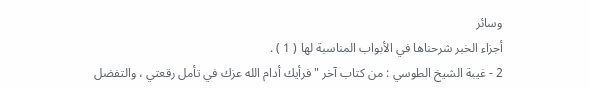وسائر
أجزاء الخبر شرحناها في الأبواب المناسبة لها ( 1 ) .
2 - غيبة الشيخ الطوسي : من كتاب آخر " فرأيك أدام الله عزك في تأمل رقعتي ، والتفضل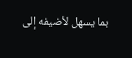بما يسهل لأضيفه إلى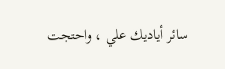سائر أياديك علي ، واحتجت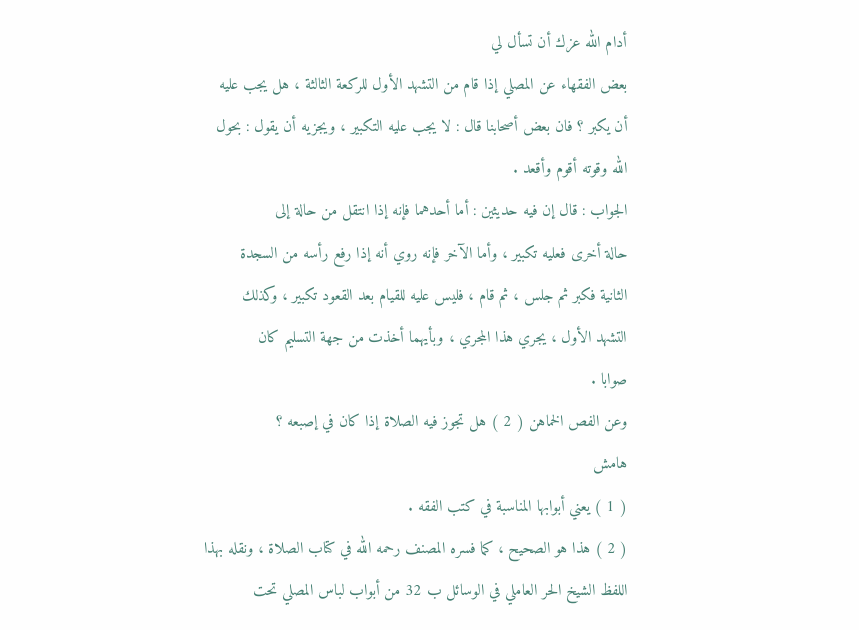أدام الله عزك أن تسأل لي
بعض الفقهاء عن المصلي إذا قام من التشهد الأول للركعة الثالثة ، هل يجب عليه
أن يكبر ؟ فان بعض أصحابنا قال : لا يجب عليه التكبير ، ويجزيه أن يقول : بحول
الله وقوته أقوم وأقعد .
الجواب : قال إن فيه حديثين : أما أحدهما فإنه إذا انتقل من حالة إلى
حالة أخرى فعليه تكبير ، وأما الآخر فإنه روي أنه إذا رفع رأسه من السجدة
الثانية فكبر ثم جلس ، ثم قام ، فليس عليه للقيام بعد القعود تكبير ، وكذلك
التشهد الأول ، يجري هذا المجري ، وبأيهما أخذت من جهة التسليم كان
صوابا .
وعن الفص الخماهن ( 2 ) هل تجوز فيه الصلاة إذا كان في إصبعه ؟
هامش
( 1 ) يعني أبوابها المناسبة في كتب الفقه .
( 2 ) هذا هو الصحيح ، كما فسره المصنف رحمه الله في كتاب الصلاة ، ونقله بهذا
اللفظ الشيخ الحر العاملي في الوسائل ب 32 من أبواب لباس المصلي تحت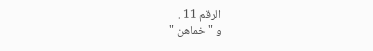الرقم 11 .
و " خماهن "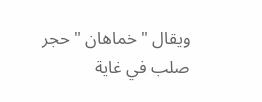ويقال " خماهان " حجر صلب في غاية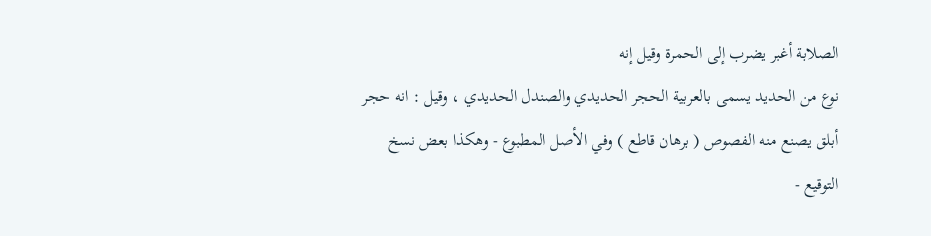الصلابة أغبر يضرب إلى الحمرة وقيل إنه
نوع من الحديد يسمى بالعربية الحجر الحديدي والصندل الحديدي ، وقيل : انه حجر
أبلق يصنع منه الفصوص ( برهان قاطع ) وفي الأصل المطبوع - وهكذا بعض نسخ التوقيع -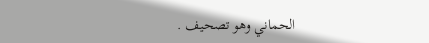الحماني وهو تصحيف .